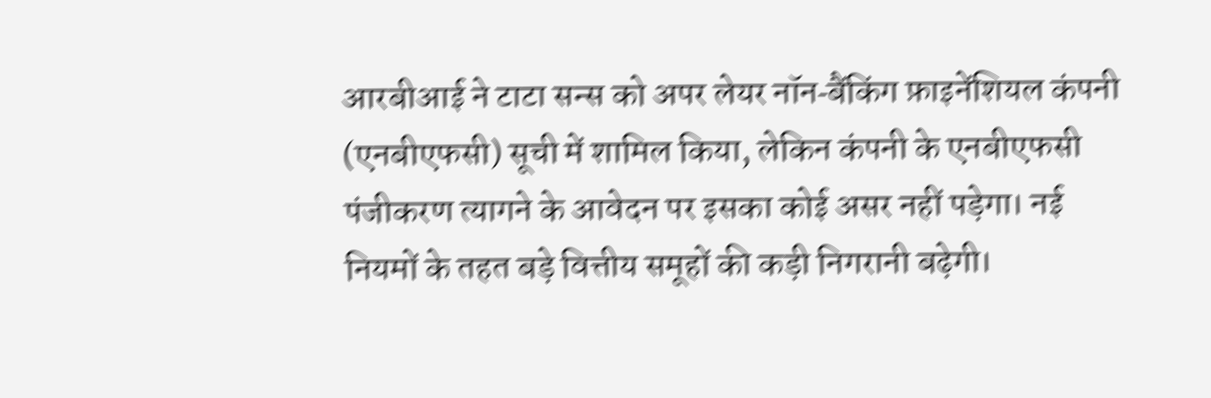आरबीआई ने टाटा सन्स को अपर लेयर नॉन‑बैंकिंग फ़ाइनेंशियल कंपनी (एनबीएफसी) सूची में शामिल किया, लेकिन कंपनी के एनबीएफसी पंजीकरण त्यागने के आवेदन पर इसका कोई असर नहीं पड़ेगा। नई नियमों के तहत बड़े वित्तीय समूहों की कड़ी निगरानी बढ़ेगी।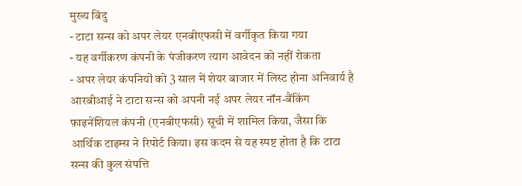मुख्य बिंदु
- टाटा सन्स को अपर लेयर एनबीएफसी में वर्गीकृत किया गया
- यह वर्गीकरण कंपनी के पंजीकरण त्याग आवेदन को नहीं रोकता
- अपर लेयर कंपनियों को 3 साल में शेयर बाजार में लिस्ट होना अनिवार्य है
आरबीआई ने टाटा सन्स को अपनी नई अपर लेयर नॉन‑बैंकिंग फ़ाइनेंशियल कंपनी (एनबीएफसी) सूची में शामिल किया, जैसा कि आर्थिक टाइम्स ने रिपोर्ट किया। इस कदम से यह स्पष्ट होता है कि टाटा सन्स की कुल संपत्ति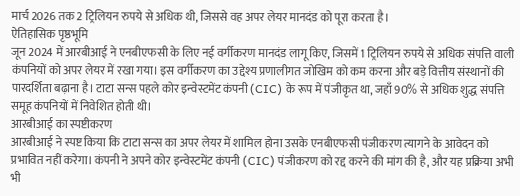मार्च 2026 तक 2 ट्रिलियन रुपये से अधिक थी, जिससे वह अपर लेयर मानदंड को पूरा करता है।
ऐतिहासिक पृष्ठभूमि
जून 2024 में आरबीआई ने एनबीएफसी के लिए नई वर्गीकरण मानदंड लागू किए, जिसमें 1 ट्रिलियन रुपये से अधिक संपत्ति वाली कंपनियों को अपर लेयर में रखा गया। इस वर्गीकरण का उद्देश्य प्रणालीगत जोखिम को कम करना और बड़े वित्तीय संस्थानों की पारदर्शिता बढ़ाना है। टाटा सन्स पहले कोर इन्वेस्टमेंट कंपनी (CIC) के रूप में पंजीकृत था, जहाँ 90% से अधिक शुद्ध संपत्ति समूह कंपनियों में निवेशित होती थी।
आरबीआई का स्पष्टीकरण
आरबीआई ने स्पष्ट किया कि टाटा सन्स का अपर लेयर में शामिल होना उसके एनबीएफसी पंजीकरण त्यागने के आवेदन को प्रभावित नहीं करेगा। कंपनी ने अपने कोर इन्वेस्टमेंट कंपनी (CIC) पंजीकरण को रद्द करने की मांग की है, और यह प्रक्रिया अभी भी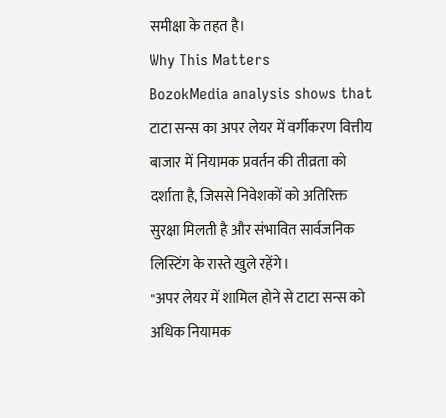समीक्षा के तहत है।
Why This Matters
BozokMedia analysis shows that टाटा सन्स का अपर लेयर में वर्गीकरण वित्तीय बाजार में नियामक प्रवर्तन की तीव्रता को दर्शाता है, जिससे निवेशकों को अतिरिक्त सुरक्षा मिलती है और संभावित सार्वजनिक लिस्टिंग के रास्ते खुले रहेंगे।
"अपर लेयर में शामिल होने से टाटा सन्स को अधिक नियामक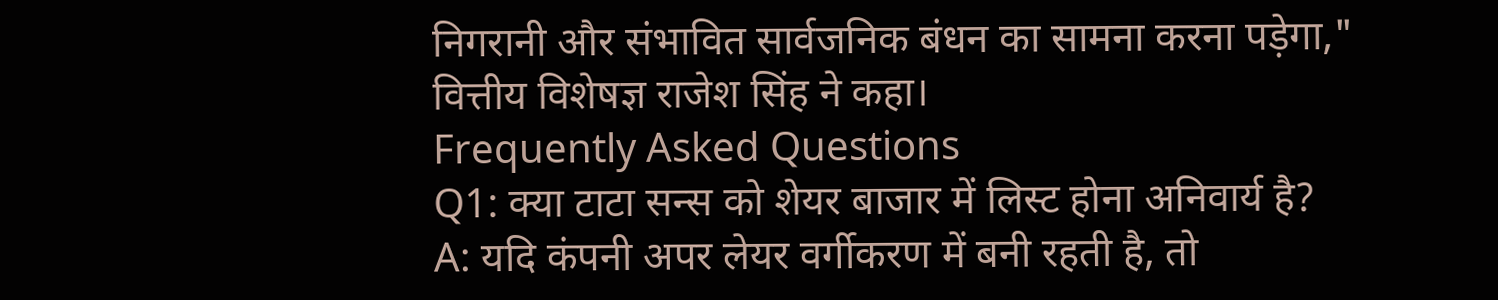निगरानी और संभावित सार्वजनिक बंधन का सामना करना पड़ेगा," वित्तीय विशेषज्ञ राजेश सिंह ने कहा।
Frequently Asked Questions
Q1: क्या टाटा सन्स को शेयर बाजार में लिस्ट होना अनिवार्य है?
A: यदि कंपनी अपर लेयर वर्गीकरण में बनी रहती है, तो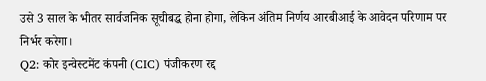उसे 3 साल के भीतर सार्वजनिक सूचीबद्ध होना होगा, लेकिन अंतिम निर्णय आरबीआई के आवेदन परिणाम पर निर्भर करेगा।
Q2: कोर इन्वेस्टमेंट कंपनी (CIC) पंजीकरण रद्द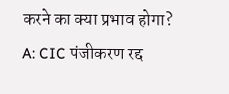करने का क्या प्रभाव होगा?
A: CIC पंजीकरण रद्द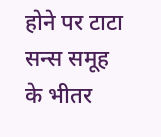होने पर टाटा सन्स समूह के भीतर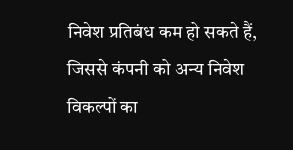निवेश प्रतिबंध कम हो सकते हैं, जिससे कंपनी को अन्य निवेश विकल्पों का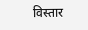विस्तार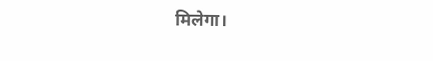मिलेगा।